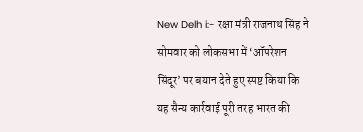New Delh i:- रक्षा मंत्री राजनाथ सिंह ने सोमवार को लोकसभा में ‘ऑपरेशन सिंदूर’ पर बयान देते हुए स्पष्ट किया कि यह सैन्य कार्रवाई पूरी तरह भारत की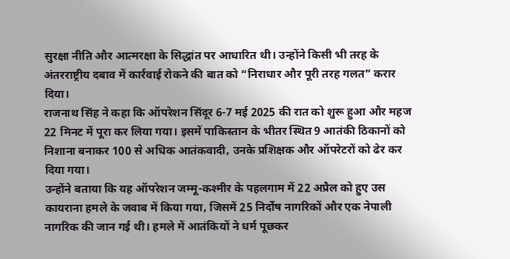सुरक्षा नीति और आत्मरक्षा के सिद्धांत पर आधारित थी। उन्होंने किसी भी तरह के अंतरराष्ट्रीय दबाव में कार्रवाई रोकने की बात को “निराधार और पूरी तरह गलत” करार दिया।
राजनाथ सिंह ने कहा कि ऑपरेशन सिंदूर 6-7 मई 2025 की रात को शुरू हुआ और महज 22 मिनट में पूरा कर लिया गया। इसमें पाकिस्तान के भीतर स्थित 9 आतंकी ठिकानों को निशाना बनाकर 100 से अधिक आतंकवादी, उनके प्रशिक्षक और ऑपरेटरों को ढेर कर दिया गया।
उन्होंने बताया कि यह ऑपरेशन जम्मू-कश्मीर के पहलगाम में 22 अप्रैल को हुए उस कायराना हमले के जवाब में किया गया, जिसमें 25 निर्दोष नागरिकों और एक नेपाली नागरिक की जान गई थी। हमले में आतंकियों ने धर्म पूछकर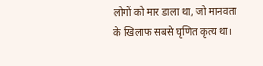लोगों को मार डाला था, जो मानवता के खिलाफ सबसे घृणित कृत्य था।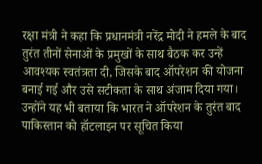रक्षा मंत्री ने कहा कि प्रधानमंत्री नरेंद्र मोदी ने हमले के बाद तुरंत तीनों सेनाओं के प्रमुखों के साथ बैठक कर उन्हें आवश्यक स्वतंत्रता दी, जिसके बाद ऑपरेशन की योजना बनाई गई और उसे सटीकता के साथ अंजाम दिया गया।
उन्होंने यह भी बताया कि भारत ने ऑपरेशन के तुरंत बाद पाकिस्तान को हॉटलाइन पर सूचित किया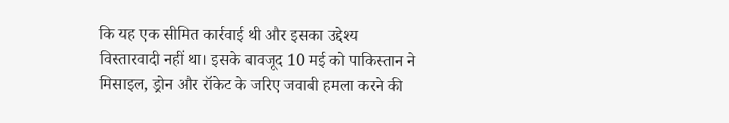कि यह एक सीमित कार्रवाई थी और इसका उद्देश्य विस्तारवादी नहीं था। इसके बावजूद 10 मई को पाकिस्तान ने मिसाइल, ड्रोन और रॉकेट के जरिए जवाबी हमला करने की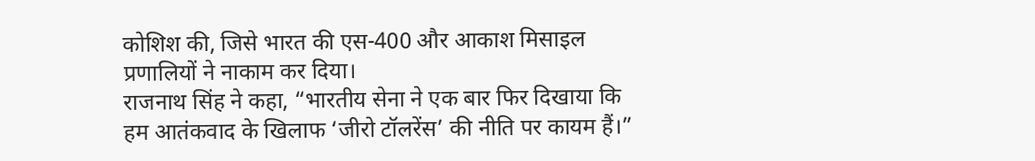कोशिश की, जिसे भारत की एस-400 और आकाश मिसाइल प्रणालियों ने नाकाम कर दिया।
राजनाथ सिंह ने कहा, “भारतीय सेना ने एक बार फिर दिखाया कि हम आतंकवाद के खिलाफ ‘जीरो टॉलरेंस’ की नीति पर कायम हैं।”